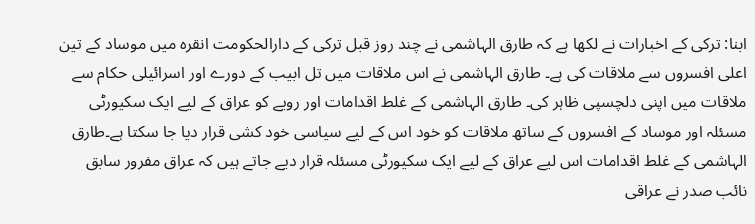ابنا: ترکی کے اخبارات نے لکھا ہے کہ طارق الہاشمی نے چند روز قبل ترکی کے دارالحکومت انقرہ میں موساد کے تین اعلی افسروں سے ملاقات کی ہے۔ طارق الہاشمی نے اس ملاقات میں تل ابیب کے دورے اور اسرائیلی حکام سے ملاقات میں اپنی دلچسپی ظاہر کی۔ طارق الہاشمی کے غلط اقدامات اور رویے کو عراق کے لیے ایک سکیورٹی مسئلہ اور موساد کے افسروں کے ساتھ ملاقات کو خود اس کے لیے سیاسی خود کشی قرار دیا جا سکتا ہے۔طارق الہاشمی کے غلط اقدامات اس لیے عراق کے لیے ایک سکیورٹی مسئلہ قرار دیے جاتے ہیں کہ عراق مفرور سابق نائب صدر نے عراقی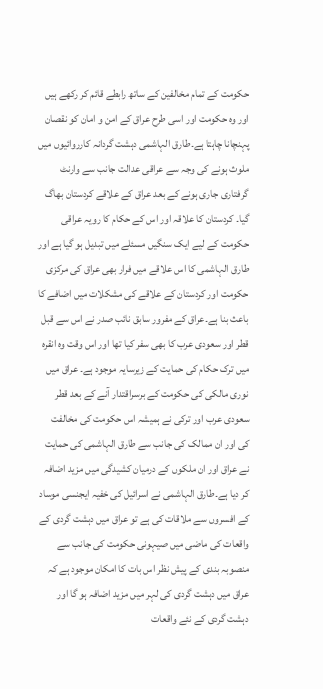حکومت کے تمام مخالفین کے ساتھ رابطے قائم کر رکھے ہیں اور وہ حکومت اور اسی طرح عراق کے امن و امان کو نقصان پہنچانا چاہتا ہے۔طارق الہاشمی دہشت گردانہ کارروائیوں میں ملوث ہونے کی وجہ سے عراقی عدالت جانب سے وارنٹ گرفتاری جاری ہونے کے بعد عراق کے علاقے کردستان بھاگ گيا۔ کردستان کا علاقہ اور اس کے حکام کا رویہ عراقی حکومت کے لیے ایک سنگیں مسئلے میں تبدیل ہو گيا ہے اور طارق الہاشمی کا اس علاقے میں فرار بھی عراق کی مرکزی حکومت اور کردستان کے علاقے کی مشکلات میں اضافے کا باعث بنا ہے۔عراق کے مفرور سابق نائب صدر نے اس سے قبل قطر اور سعودی عرب کا بھی سفر کیا تھا اور اس وقت وہ انقرہ میں ترک حکام کی حمایت کے زیرسایہ موجود ہے۔ عراق میں نوری مالکی کی حکومت کے برسراقتدار آنے کے بعد قطر سعودی عرب اور ترکی نے ہمیشہ اس حکومت کی مخالفت کی اور ان ممالک کی جانب سے طارق الہاشمی کی حمایت نے عراق اور ان ملکوں کے درمیان کشیدگی میں مزید اضافہ کر دیا ہے۔طارق الہاشمی نے اسرائیل کی خفیہ ایجنسی موساد کے افسروں سے ملاقات کی ہے تو عراق میں دہشت گردی کے واقعات کی ماضی میں صیہونی حکومت کی جانب سے منصوبہ بندی کے پیش نظر اس بات کا امکان موجود ہے کہ عراق میں دہشت گردی کی لہر میں مزید اضافہ ہو گا اور دہشت گردی کے نئے واقعات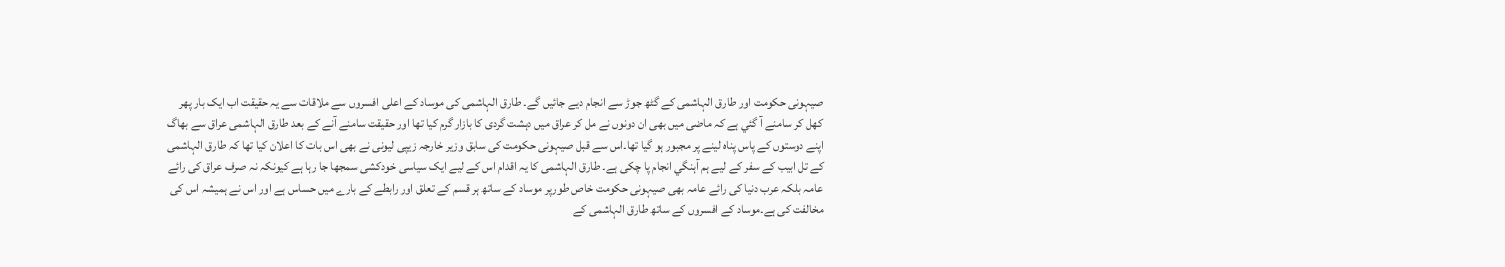صیہونی حکومت اور طارق الہاشمی کے گٹھ جوڑ سے انجام دیے جائيں گے۔ طارق الہاشمی کی موساد کے اعلی افسروں سے ملاقات سے یہ حقیقت اب ایک بار پھر کھل کر سامنے آ گئي ہے کہ ماضی میں بھی ان دونوں نے مل کر عراق میں دہشت گردی کا بازار گرم کیا تھا اور حقیقت سامنے آنے کے بعد طارق الہاشمی عراق سے بھاگ اپنے دوستوں کے پاس پناہ لینے پر مجبور ہو گيا تھا۔اس سے قبل صیہونی حکومت کی سابق وزیر خارجہ زیپی لیونی نے بھی اس بات کا اعلان کیا تھا کہ طارق الہاشمی کے تل ابیب کے سفر کے لیے ہم آہنگي انجام پا چکی ہے۔ طارق الہاشمی کا یہ اقدام اس کے لیے ایک سیاسی خودکشی سمجھا جا رہا ہے کیونکہ نہ صرف عراق کی رائے عامہ بلکہ عرب دنیا کی رائے عامہ بھی صیہونی حکومت خاص طورپر موساد کے ساتھ ہر قسم کے تعلق اور رابطے کے بارے میں حساس ہے اور اس نے ہمیشہ اس کی مخالفت کی ہے۔موساد کے افسروں کے ساتھ طارق الہاشمی کے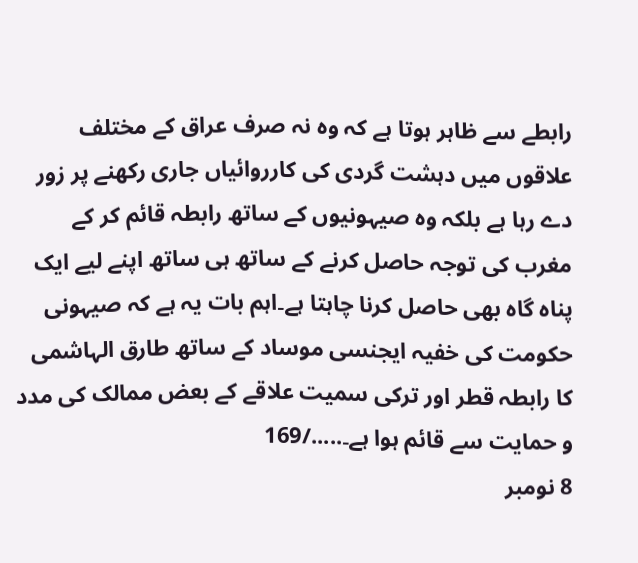رابطے سے ظاہر ہوتا ہے کہ وہ نہ صرف عراق کے مختلف علاقوں میں دہشت گردی کی کارروائیاں جاری رکھنے پر زور دے رہا ہے بلکہ وہ صیہونیوں کے ساتھ رابطہ قائم کر کے مغرب کی توجہ حاصل کرنے کے ساتھ ہی ساتھ اپنے لیے ایک پناہ گاہ بھی حاصل کرنا چاہتا ہے۔اہم بات یہ ہے کہ صیہونی حکومت کی خفیہ ایجنسی موساد کے ساتھ طارق الہاشمی کا رابطہ قطر اور ترکی سمیت علاقے کے بعض ممالک کی مدد و حمایت سے قائم ہوا ہے۔...../169
8 نومبر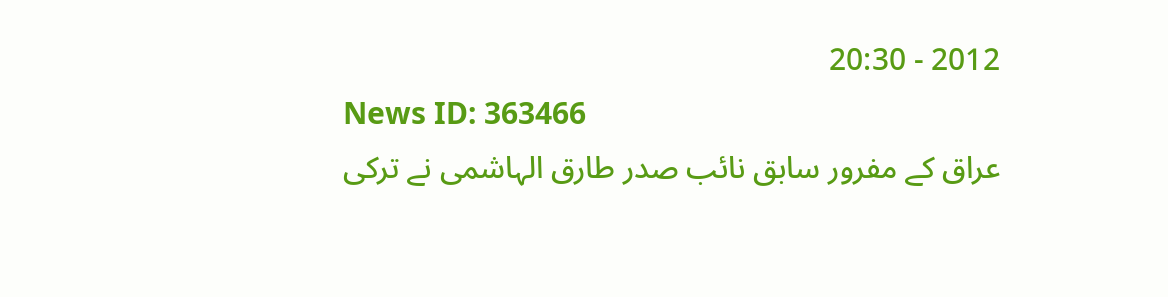2012 - 20:30
News ID: 363466
عراق کے مفرور سابق نائب صدر طارق الہاشمی نے ترکی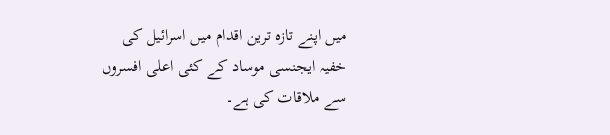میں اپنے تازہ ترین اقدام میں اسرائیل کی خفیہ ایجنسی موساد کے کئی اعلی افسروں سے ملاقات کی ہے۔